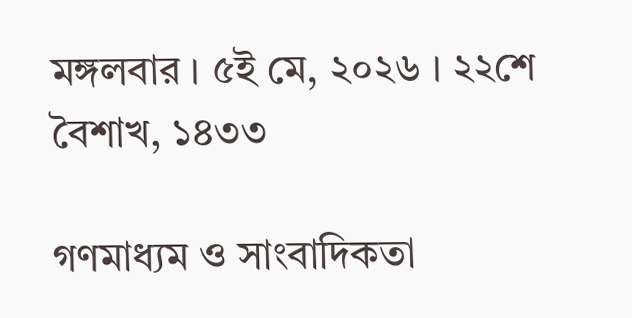মঙ্গলবার । ৫ই মে, ২০২৬ । ২২শে বৈশাখ, ১৪৩৩

গণমাধ্যম ও সাংবাদিকতা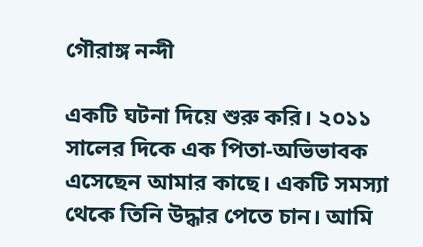গৌরাঙ্গ নন্দী

একটি ঘটনা দিয়ে শুরু করি। ২০১১ সালের দিকে এক পিতা-অভিভাবক এসেছেন আমার কাছে। একটি সমস্যা থেকে তিনি উদ্ধার পেতে চান। আমি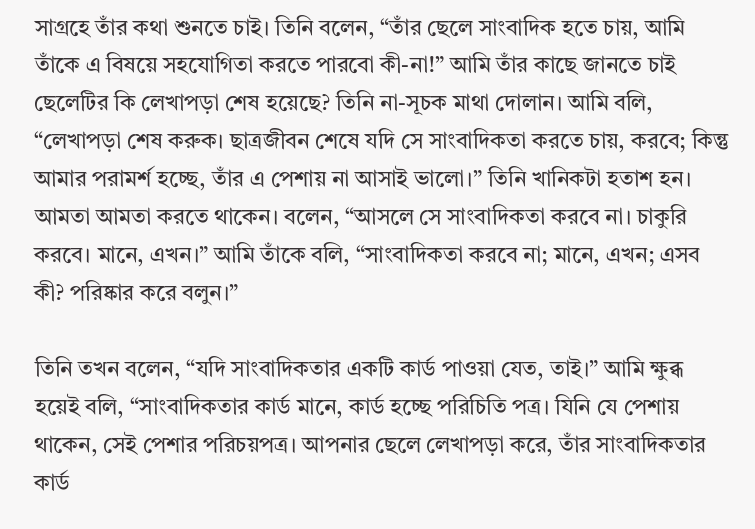সাগ্রহে তাঁর কথা শুনতে চাই। তিনি বলেন, “তাঁর ছেলে সাংবাদিক হতে চায়, আমি তাঁকে এ বিষয়ে সহযোগিতা করতে পারবো কী-না!” আমি তাঁর কাছে জানতে চাই ছেলেটির কি লেখাপড়া শেষ হয়েছে? তিনি না-সূচক মাথা দোলান। আমি বলি, “লেখাপড়া শেষ করুক। ছাত্রজীবন শেষে যদি সে সাংবাদিকতা করতে চায়, করবে; কিন্তু আমার পরামর্শ হচ্ছে, তাঁর এ পেশায় না আসাই ভালো।” তিনি খানিকটা হতাশ হন। আমতা আমতা করতে থাকেন। বলেন, “আসলে সে সাংবাদিকতা করবে না। চাকুরি করবে। মানে, এখন।” আমি তাঁকে বলি, “সাংবাদিকতা করবে না; মানে, এখন; এসব কী? পরিষ্কার করে বলুন।”

তিনি তখন বলেন, “যদি সাংবাদিকতার একটি কার্ড পাওয়া যেত, তাই।” আমি ক্ষুব্ধ হয়েই বলি, “সাংবাদিকতার কার্ড মানে, কার্ড হচ্ছে পরিচিতি পত্র। যিনি যে পেশায় থাকেন, সেই পেশার পরিচয়পত্র। আপনার ছেলে লেখাপড়া করে, তাঁর সাংবাদিকতার কার্ড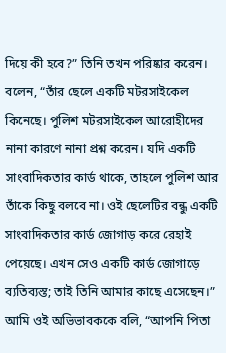দিয়ে কী হবে?” তিনি তখন পরিষ্কার করেন। বলেন, “তাঁর ছেলে একটি মটরসাইকেল কিনেছে। পুলিশ মটরসাইকেল আরোহীদের নানা কারণে নানা প্রশ্ন করেন। যদি একটি সাংবাদিকতার কার্ড থাকে, তাহলে পুলিশ আর তাঁকে কিছু বলবে না। ওই ছেলেটির বন্ধু একটি সাংবাদিকতার কার্ড জোগাড় করে রেহাই পেয়েছে। এখন সেও একটি কার্ড জোগাড়ে ব্যতিব্যস্ত; তাই তিনি আমার কাছে এসেছেন।” আমি ওই অভিভাবককে বলি, “আপনি পিতা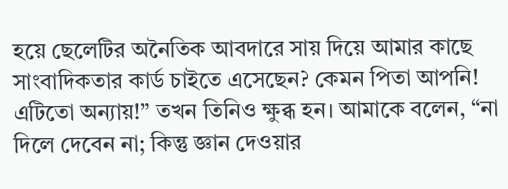হয়ে ছেলেটির অনৈতিক আবদারে সায় দিয়ে আমার কাছে সাংবাদিকতার কার্ড চাইতে এসেছেন? কেমন পিতা আপনি! এটিতো অন্যায়!” তখন তিনিও ক্ষুব্ধ হন। আমাকে বলেন, “না দিলে দেবেন না; কিন্তু জ্ঞান দেওয়ার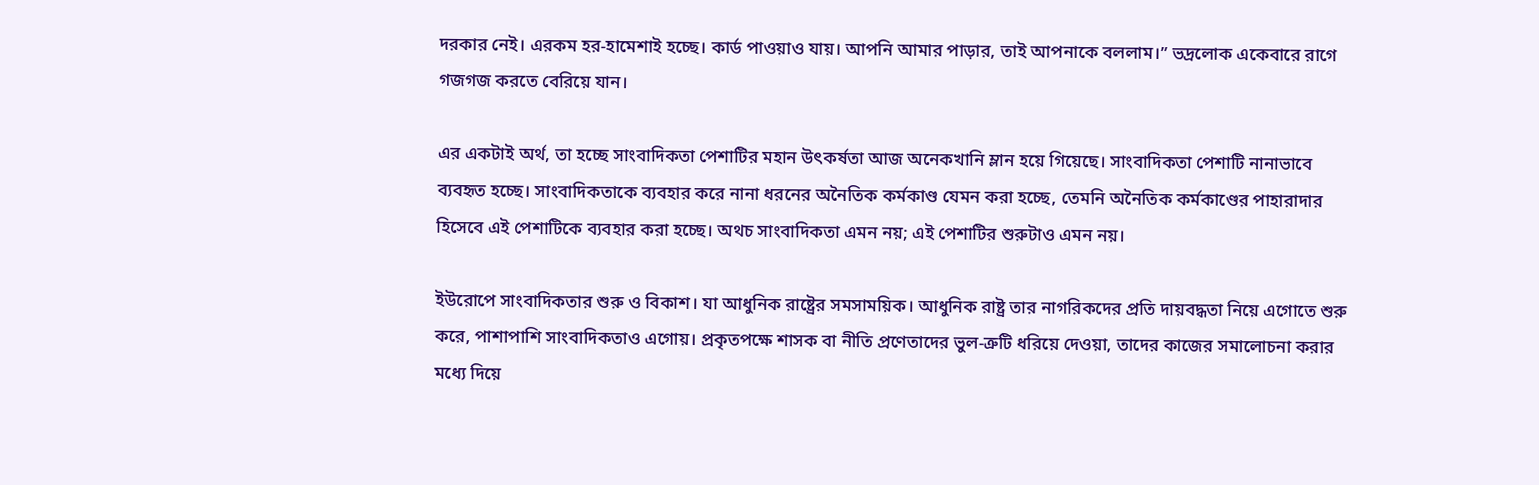দরকার নেই। এরকম হর-হামেশাই হচ্ছে। কার্ড পাওয়াও যায়। আপনি আমার পাড়ার, তাই আপনাকে বললাম।” ভদ্রলোক একেবারে রাগে গজগজ করতে বেরিয়ে যান।

এর একটাই অর্থ, তা হচ্ছে সাংবাদিকতা পেশাটির মহান উৎকর্ষতা আজ অনেকখানি ম্লান হয়ে গিয়েছে। সাংবাদিকতা পেশাটি নানাভাবে ব্যবহৃত হচ্ছে। সাংবাদিকতাকে ব্যবহার করে নানা ধরনের অনৈতিক কর্মকাণ্ড যেমন করা হচ্ছে, তেমনি অনৈতিক কর্মকাণ্ডের পাহারাদার হিসেবে এই পেশাটিকে ব্যবহার করা হচ্ছে। অথচ সাংবাদিকতা এমন নয়; এই পেশাটির শুরুটাও এমন নয়।

ইউরোপে সাংবাদিকতার শুরু ও বিকাশ। যা আধুনিক রাষ্ট্রের সমসাময়িক। আধুনিক রাষ্ট্র তার নাগরিকদের প্রতি দায়বদ্ধতা নিয়ে এগোতে শুরু করে, পাশাপাশি সাংবাদিকতাও এগোয়। প্রকৃতপক্ষে শাসক বা নীতি প্রণেতাদের ভুল-ত্রুটি ধরিয়ে দেওয়া, তাদের কাজের সমালোচনা করার মধ্যে দিয়ে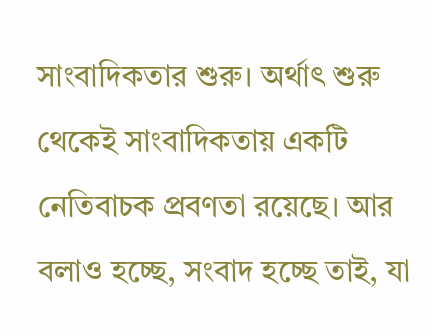সাংবাদিকতার শুরু। অর্থাৎ শুরু থেকেই সাংবাদিকতায় একটি নেতিবাচক প্রবণতা রয়েছে। আর বলাও হচ্ছে, সংবাদ হচ্ছে তাই, যা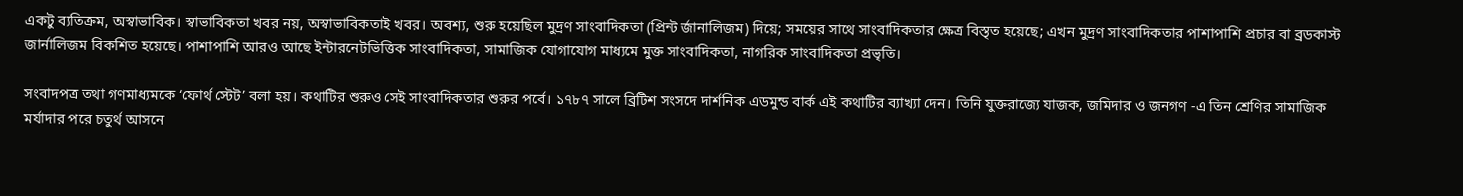একটু ব্যতিক্রম, অস্বাভাবিক। স্বাভাবিকতা খবর নয়, অস্বাভাবিকতাই খবর। অবশ্য, শুরু হয়েছিল মুদ্রণ সাংবাদিকতা (প্রিন্ট র্জানালিজম) দিয়ে; সময়ের সাথে সাংবাদিকতার ক্ষেত্র বিস্তৃত হয়েছে; এখন মুদ্রণ সাংবাদিকতার পাশাপাশি প্রচার বা ব্রডকাস্ট জার্নালিজম বিকশিত হয়েছে। পাশাপাশি আরও আছে ইন্টারনেটভিত্তিক সাংবাদিকতা, সামাজিক যোগাযোগ মাধ্যমে মুক্ত সাংবাদিকতা, নাগরিক সাংবাদিকতা প্রভৃতি।

সংবাদপত্র তথা গণমাধ্যমকে ‘ফোর্থ স্টেট’ বলা হয়। কথাটির শুরুও সেই সাংবাদিকতার শুরুর পর্বে। ১৭৮৭ সালে ব্রিটিশ সংসদে দার্শনিক এডমুন্ড বার্ক এই কথাটির ব্যাখ্যা দেন। তিনি যুক্তরাজ্যে যাজক, জমিদার ও জনগণ -এ তিন শ্রেণির সামাজিক মর্যাদার পরে চতুর্থ আসনে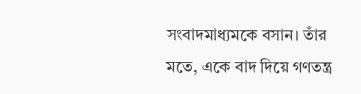সংবাদমাধ্যমকে বসান। তাঁর মতে, একে বাদ দিয়ে গণতন্ত্র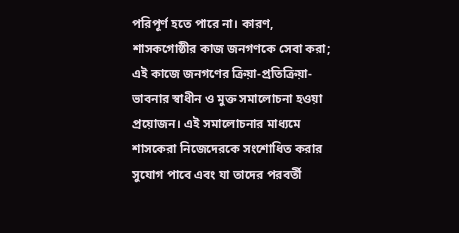পরিপূর্ণ হতে পারে না। কারণ, শাসকগোষ্ঠীর কাজ জনগণকে সেবা করা; এই কাজে জনগণের ক্রিয়া-প্রতিক্রিয়া-ভাবনার স্বাধীন ও মুক্ত সমালোচনা হওয়া প্রয়োজন। এই সমালোচনার মাধ্যমে শাসকেরা নিজেদেরকে সংশোধিত করার সুযোগ পাবে এবং যা তাদের পরবর্তী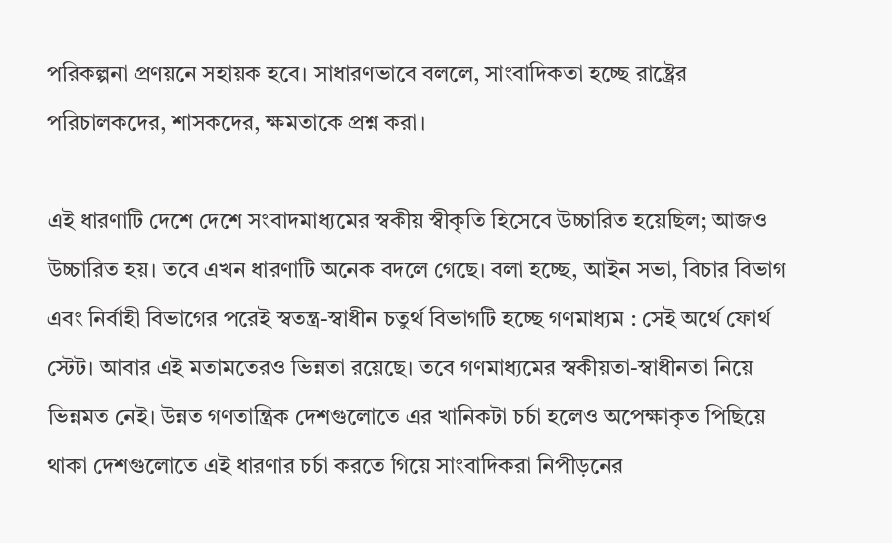পরিকল্পনা প্রণয়নে সহায়ক হবে। সাধারণভাবে বললে, সাংবাদিকতা হচ্ছে রাষ্ট্রের পরিচালকদের, শাসকদের, ক্ষমতাকে প্রশ্ন করা।

এই ধারণাটি দেশে দেশে সংবাদমাধ্যমের স্বকীয় স্বীকৃতি হিসেবে উচ্চারিত হয়েছিল; আজও উচ্চারিত হয়। তবে এখন ধারণাটি অনেক বদলে গেছে। বলা হচ্ছে, আইন সভা, বিচার বিভাগ এবং নির্বাহী বিভাগের পরেই স্বতন্ত্র-স্বাধীন চতুর্থ বিভাগটি হচ্ছে গণমাধ্যম : সেই অর্থে ফোর্থ স্টেট। আবার এই মতামতেরও ভিন্নতা রয়েছে। তবে গণমাধ্যমের স্বকীয়তা-স্বাধীনতা নিয়ে ভিন্নমত নেই। উন্নত গণতান্ত্রিক দেশগুলোতে এর খানিকটা চর্চা হলেও অপেক্ষাকৃত পিছিয়ে থাকা দেশগুলোতে এই ধারণার চর্চা করতে গিয়ে সাংবাদিকরা নিপীড়নের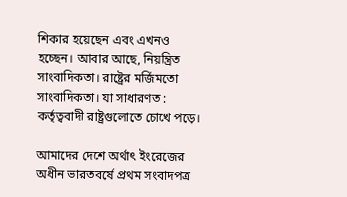শিকার হয়েছেন এবং এখনও হচ্ছেন। আবার আছে, নিয়ন্ত্রিত সাংবাদিকতা। রাষ্ট্রের মর্জিমতো সাংবাদিকতা। যা সাধারণত : কর্তৃত্ববাদী রাষ্ট্রগুলোতে চোখে পড়ে।

আমাদের দেশে অর্থাৎ ইংরেজের অধীন ভারতবর্ষে প্রথম সংবাদপত্র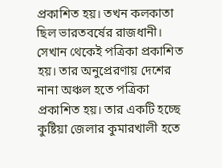প্রকাশিত হয়। তখন কলকাতা ছিল ভারতবর্ষের রাজধানী। সেখান থেকেই পত্রিকা প্রকাশিত হয়। তার অনুপ্রেরণায় দেশের নানা অঞ্চল হতে পত্রিকা প্রকাশিত হয়। তার একটি হচ্ছে কুষ্টিয়া জেলার কুমারখালী হতে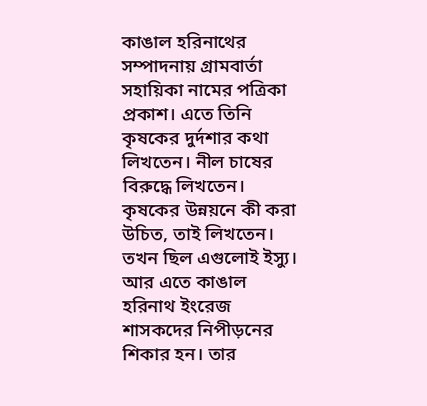কাঙাল হরিনাথের সম্পাদনায় গ্রামবার্তা সহায়িকা নামের পত্রিকা প্রকাশ। এতে তিনি কৃষকের দুর্দশার কথা লিখতেন। নীল চাষের বিরুদ্ধে লিখতেন। কৃষকের উন্নয়নে কী করা উচিত, তাই লিখতেন। তখন ছিল এগুলোই ইস্যু। আর এতে কাঙাল হরিনাথ ইংরেজ শাসকদের নিপীড়নের শিকার হন। তার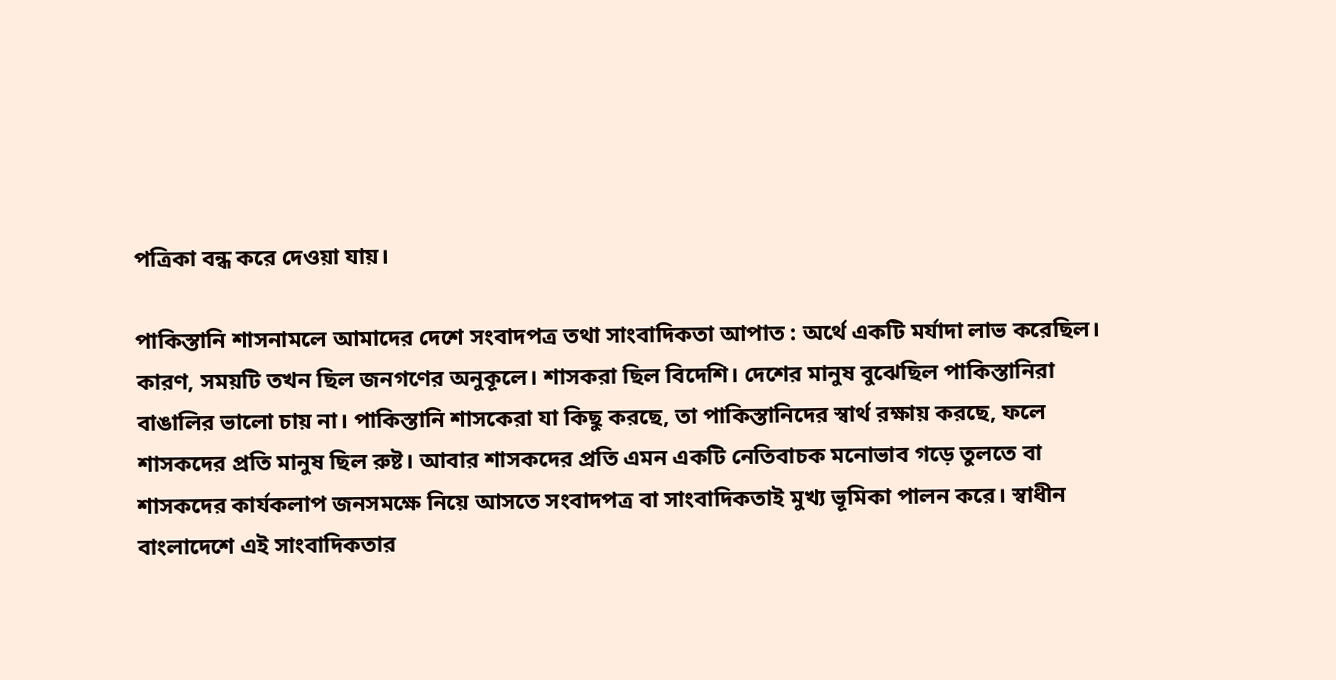পত্রিকা বন্ধ করে দেওয়া যায়।

পাকিস্তানি শাসনামলে আমাদের দেশে সংবাদপত্র তথা সাংবাদিকতা আপাত : অর্থে একটি মর্যাদা লাভ করেছিল। কারণ, সময়টি তখন ছিল জনগণের অনুকূলে। শাসকরা ছিল বিদেশি। দেশের মানুষ বুঝেছিল পাকিস্তানিরা বাঙালির ভালো চায় না। পাকিস্তানি শাসকেরা যা কিছু করছে, তা পাকিস্তানিদের স্বার্থ রক্ষায় করছে, ফলে শাসকদের প্রতি মানুষ ছিল রুষ্ট। আবার শাসকদের প্রতি এমন একটি নেতিবাচক মনোভাব গড়ে তুলতে বা শাসকদের কার্যকলাপ জনসমক্ষে নিয়ে আসতে সংবাদপত্র বা সাংবাদিকতাই মুখ্য ভূমিকা পালন করে। স্বাধীন বাংলাদেশে এই সাংবাদিকতার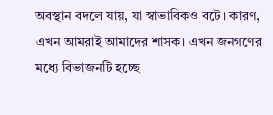অবস্থান বদলে যায়, যা স্বাভাবিকও বটে। কারণ, এখন আমরাই আমাদের শাসক। এখন জনগণের মধ্যে বিভাজনটি হচ্ছে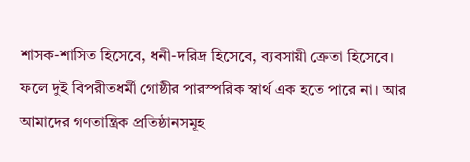শাসক-শাসিত হিসেবে, ধনী-দরিদ্র হিসেবে, ব্যবসায়ী ক্রেতা হিসেবে। ফলে দুই বিপরীতধর্মী গোষ্ঠীর পারস্পরিক স্বার্থ এক হতে পারে না। আর আমাদের গণতান্ত্রিক প্রতিষ্ঠানসমূহ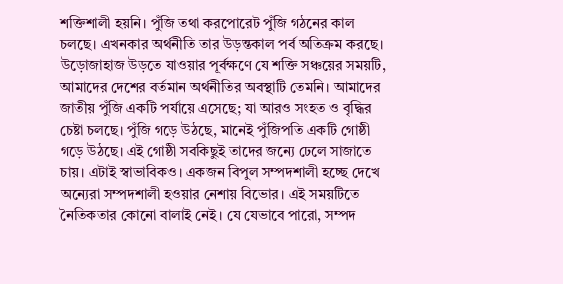শক্তিশালী হয়নি। পুঁজি তথা করপোরেট পুঁজি গঠনের কাল চলছে। এখনকার অর্থনীতি তার উড়ন্তকাল পর্ব অতিক্রম করছে। উড়োজাহাজ উড়তে যাওয়ার পূর্বক্ষণে যে শক্তি সঞ্চয়ের সময়টি, আমাদের দেশের বর্তমান অর্থনীতির অবস্থাটি তেমনি। আমাদের জাতীয় পুঁজি একটি পর্যায়ে এসেছে; যা আরও সংহত ও বৃদ্ধির চেষ্টা চলছে। পুঁজি গড়ে উঠছে, মানেই পুঁজিপতি একটি গোষ্ঠী গড়ে উঠছে। এই গোষ্ঠী সবকিছুই তাদের জন্যে ঢেলে সাজাতে চায়। এটাই স্বাভাবিকও। একজন বিপুল সম্পদশালী হচ্ছে দেখে অন্যেরা সম্পদশালী হওয়ার নেশায় বিভোর। এই সময়টিতে নৈতিকতার কোনো বালাই নেই। যে যেভাবে পারো, সম্পদ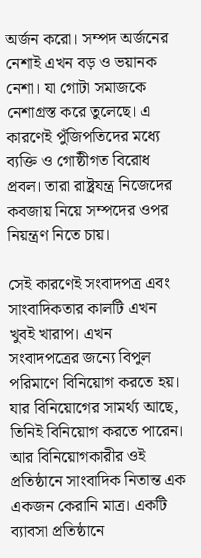অর্জন করো। সম্পদ অর্জনের নেশাই এখন বড় ও ভয়ানক নেশা। যা গোটা সমাজকে নেশাগ্রস্ত করে তুলেছে। এ কারণেই পুঁজিপতিদের মধ্যে ব্যক্তি ও গোষ্ঠীগত বিরোধ প্রবল। তারা রাষ্ট্রযন্ত্র নিজেদের কবজায় নিয়ে সম্পদের ওপর নিয়ন্ত্রণ নিতে চায়।

সেই কারণেই সংবাদপত্র এবং সাংবাদিকতার কালটি এখন খুবই খারাপ। এখন সংবাদপত্রের জন্যে বিপুল পরিমাণে বিনিয়োগ করতে হয়। যার বিনিয়োগের সামর্থ্য আছে, তিনিই বিনিয়োগ করতে পারেন। আর বিনিয়োগকারীর ওই প্রতিষ্ঠানে সাংবাদিক নিতান্ত এক একজন কেরানি মাত্র। একটি ব্যাবসা প্রতিষ্ঠানে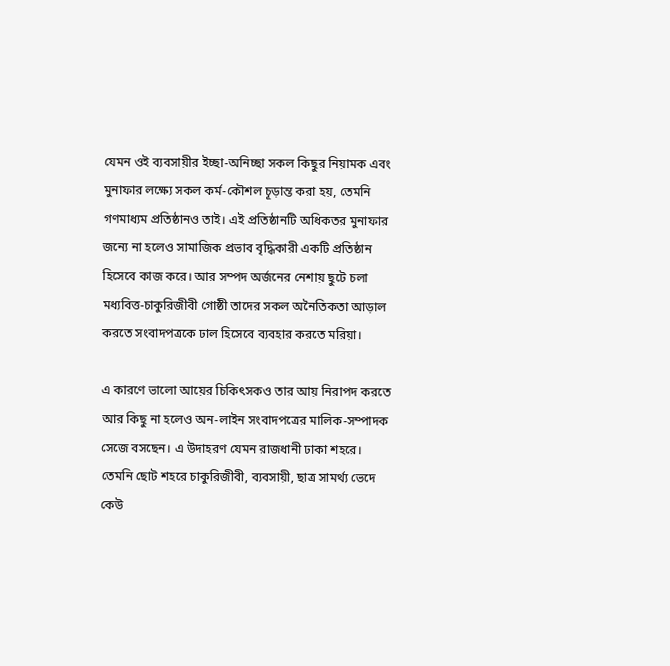যেমন ওই ব্যবসায়ীর ইচ্ছা-অনিচ্ছা সকল কিছুর নিয়ামক এবং মুনাফার লক্ষ্যে সকল কর্ম-কৌশল চূড়ান্ত করা হয়, তেমনি গণমাধ্যম প্রতিষ্ঠানও তাই। এই প্রতিষ্ঠানটি অধিকতর মুনাফার জন্যে না হলেও সামাজিক প্রভাব বৃদ্ধিকারী একটি প্রতিষ্ঠান হিসেবে কাজ করে। আর সম্পদ অর্জনের নেশায় ছুটে চলা মধ্যবিত্ত-চাকুরিজীবী গোষ্ঠী তাদের সকল অনৈতিকতা আড়াল করতে সংবাদপত্রকে ঢাল হিসেবে ব্যবহার করতে মরিয়া।

এ কারণে ভালো আয়ের চিকিৎসকও তার আয় নিরাপদ করতে আর কিছু না হলেও অন-লাইন সংবাদপত্রের মালিক-সম্পাদক সেজে বসছেন। এ উদাহরণ যেমন রাজধানী ঢাকা শহরে। তেমনি ছোট শহরে চাকুরিজীবী, ব্যবসায়ী, ছাত্র সামর্থ্য ভেদে কেউ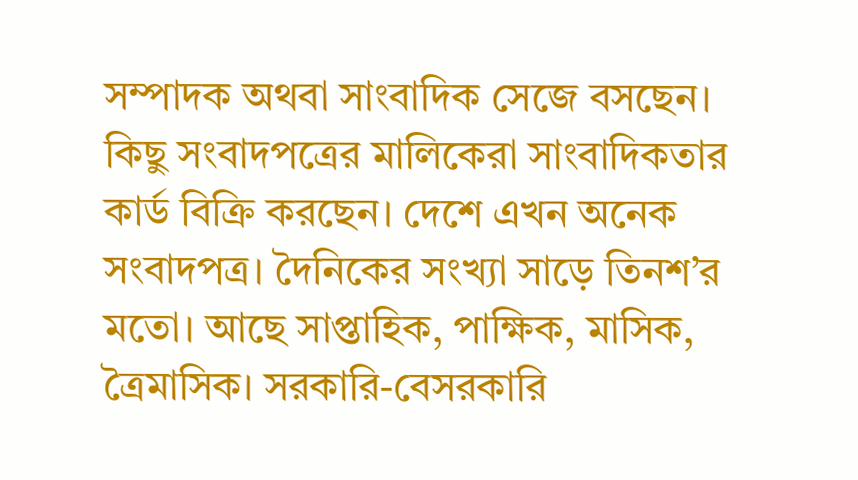সম্পাদক অথবা সাংবাদিক সেজে বসছেন। কিছু সংবাদপত্রের মালিকেরা সাংবাদিকতার কার্ড বিক্রি করছেন। দেশে এখন অনেক সংবাদপত্র। দৈনিকের সংখ্যা সাড়ে তিনশ’র মতো। আছে সাপ্তাহিক, পাক্ষিক, মাসিক, ত্রৈমাসিক। সরকারি-বেসরকারি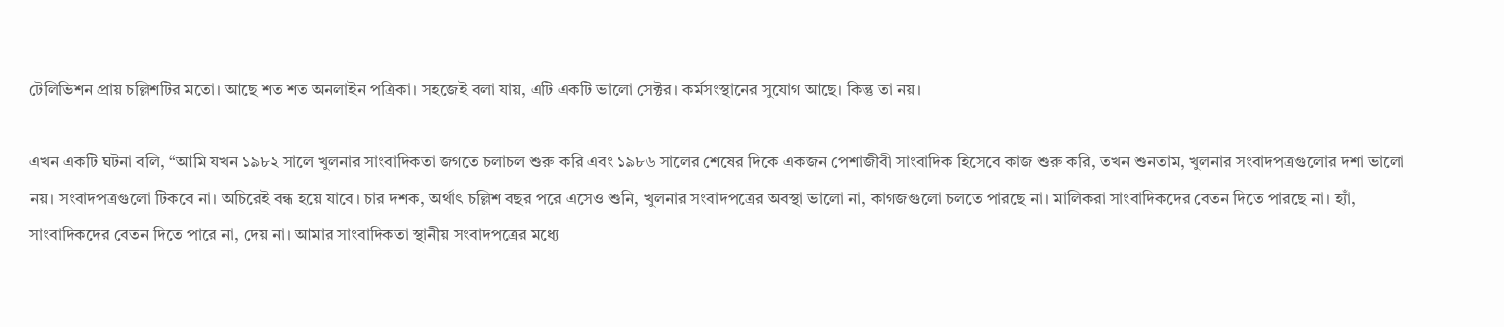টেলিভিশন প্রায় চল্লিশটির মতো। আছে শত শত অনলাইন পত্রিকা। সহজেই বলা যায়, এটি একটি ভালো সেক্টর। কর্মসংস্থানের সুযোগ আছে। কিন্তু তা নয়।

এখন একটি ঘটনা বলি, “আমি যখন ১৯৮২ সালে খুলনার সাংবাদিকতা জগতে চলাচল শুরু করি এবং ১৯৮৬ সালের শেষের দিকে একজন পেশাজীবী সাংবাদিক হিসেবে কাজ শুরু করি, তখন শুনতাম, খুলনার সংবাদপত্রগুলোর দশা ভালো নয়। সংবাদপত্রগুলো টিকবে না। অচিরেই বন্ধ হয়ে যাবে। চার দশক, অর্থাৎ চল্লিশ বছর পরে এসেও শুনি, খুলনার সংবাদপত্রের অবস্থা ভালো না, কাগজগুলো চলতে পারছে না। মালিকরা সাংবাদিকদের বেতন দিতে পারছে না। হ্যাঁ, সাংবাদিকদের বেতন দিতে পারে না, দেয় না। আমার সাংবাদিকতা স্থানীয় সংবাদপত্রের মধ্যে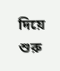দিয়ে শুরু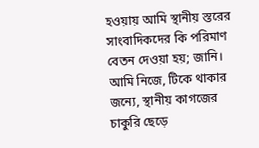হওয়ায় আমি স্থানীয় স্তরের সাংবাদিকদের কি পরিমাণ বেতন দেওয়া হয়; জানি। আমি নিজে, টিকে থাকার জন্যে, স্থানীয় কাগজের চাকুরি ছেড়ে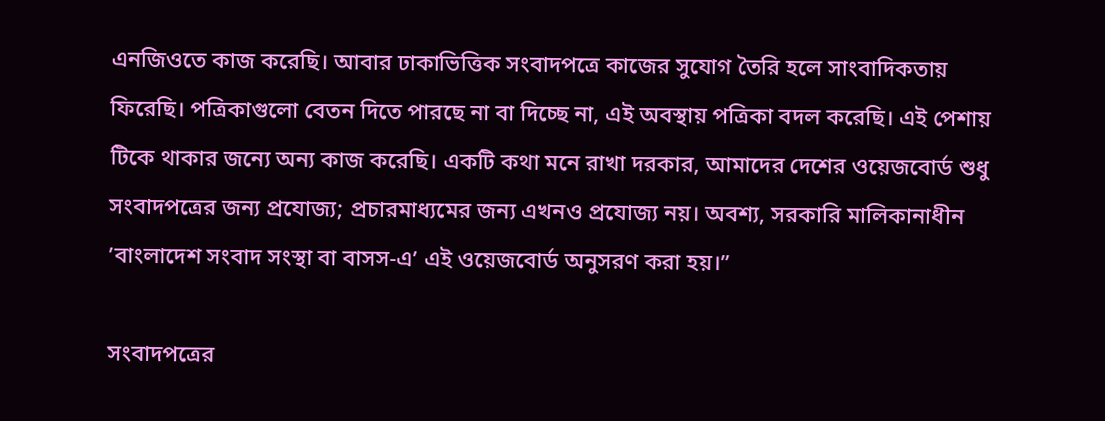এনজিওতে কাজ করেছি। আবার ঢাকাভিত্তিক সংবাদপত্রে কাজের সুযোগ তৈরি হলে সাংবাদিকতায় ফিরেছি। পত্রিকাগুলো বেতন দিতে পারছে না বা দিচ্ছে না, এই অবস্থায় পত্রিকা বদল করেছি। এই পেশায় টিকে থাকার জন্যে অন্য কাজ করেছি। একটি কথা মনে রাখা দরকার, আমাদের দেশের ওয়েজবোর্ড শুধু সংবাদপত্রের জন্য প্রযোজ্য; প্রচারমাধ্যমের জন্য এখনও প্রযোজ্য নয়। অবশ্য, সরকারি মালিকানাধীন ’বাংলাদেশ সংবাদ সংস্থা বা বাসস-এ’ এই ওয়েজবোর্ড অনুসরণ করা হয়।”

সংবাদপত্রের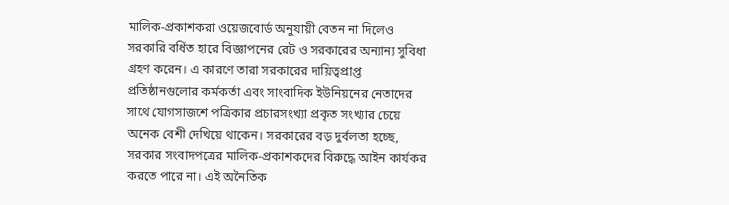মালিক-প্রকাশকরা ওয়েজবোর্ড অনুযায়ী বেতন না দিলেও সরকারি বর্ধিত হারে বিজ্ঞাপনের রেট ও সরকারের অন্যান্য সুবিধা গ্রহণ করেন। এ কারণে তারা সরকারের দায়িত্বপ্রাপ্ত প্রতিষ্ঠানগুলোর কর্মকর্তা এবং সাংবাদিক ইউনিয়নের নেতাদের সাথে যোগসাজশে পত্রিকার প্রচারসংখ্যা প্রকৃত সংখ্যার চেয়ে অনেক বেশী দেখিয়ে থাকেন। সরকারের বড় দুর্বলতা হচ্ছে, সরকার সংবাদপত্রের মালিক-প্রকাশকদের বিরুদ্ধে আইন কার্যকর করতে পারে না। এই অনৈতিক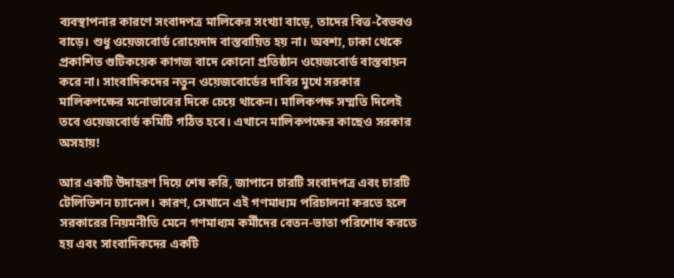ব্যবস্থাপনার কারণে সংবাদপত্র মালিকের সংখ্যা বাড়ে, তাদের বিত্ত-বৈভবও বাড়ে। শুধু ওয়েজবোর্ড রোয়েদাদ বাস্তবায়িত হয় না। অবশ্য, ঢাকা থেকে প্রকাশিত গুটিকয়েক কাগজ বাদে কোনো প্রতিষ্ঠান ওয়েজবোর্ড বাস্তবায়ন করে না। সাংবাদিকদের নতুন ওয়েজবোর্ডের দাবির মুখে সরকার মালিকপক্ষের মনোভাবের দিকে চেয়ে থাকেন। মালিকপক্ষ সম্মতি দিলেই তবে ওয়েজবোর্ড কমিটি গঠিত হবে। এখানে মালিকপক্ষের কাছেও সরকার অসহায়!

আর একটি উদাহরণ দিয়ে শেষ করি, জাপানে চারটি সংবাদপত্র এবং চারটি টেলিভিশন চ্যানেল। কারণ, সেখানে এই গণমাধ্যম পরিচালনা করতে হলে সরকারের নিয়মনীতি মেনে গণমাধ্যম কর্মীদের বেতন-ভাতা পরিশোধ করতে হয় এবং সাংবাদিকদের একটি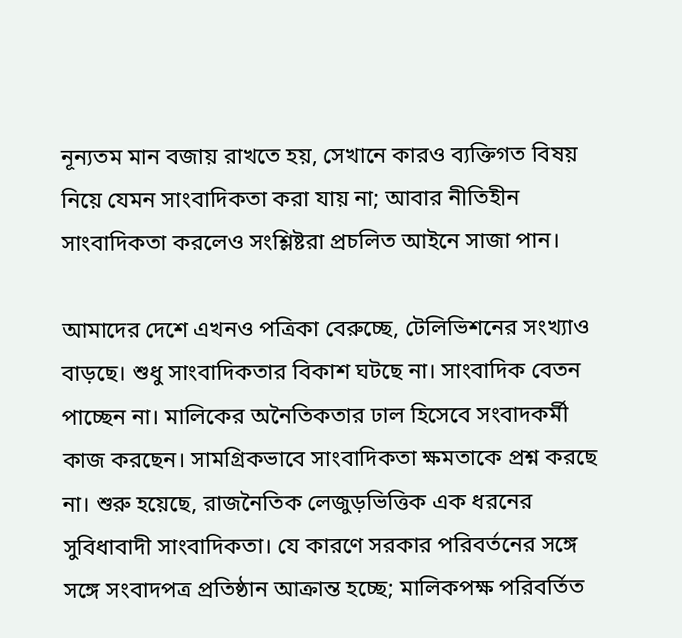নূন্যতম মান বজায় রাখতে হয়, সেখানে কারও ব্যক্তিগত বিষয় নিয়ে যেমন সাংবাদিকতা করা যায় না; আবার নীতিহীন সাংবাদিকতা করলেও সংশ্লিষ্টরা প্রচলিত আইনে সাজা পান।

আমাদের দেশে এখনও পত্রিকা বেরুচ্ছে, টেলিভিশনের সংখ্যাও বাড়ছে। শুধু সাংবাদিকতার বিকাশ ঘটছে না। সাংবাদিক বেতন পাচ্ছেন না। মালিকের অনৈতিকতার ঢাল হিসেবে সংবাদকর্মী কাজ করছেন। সামগ্রিকভাবে সাংবাদিকতা ক্ষমতাকে প্রশ্ন করছে না। শুরু হয়েছে, রাজনৈতিক লেজুড়ভিত্তিক এক ধরনের সুবিধাবাদী সাংবাদিকতা। যে কারণে সরকার পরিবর্তনের সঙ্গে সঙ্গে সংবাদপত্র প্রতিষ্ঠান আক্রান্ত হচ্ছে; মালিকপক্ষ পরিবর্তিত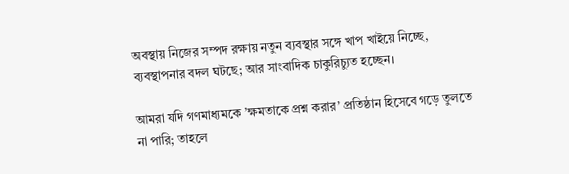অবস্থায় নিজের সম্পদ রক্ষায় নতুন ব্যবস্থার সঙ্গে খাপ খাইয়ে নিচ্ছে, ব্যবস্থাপনার বদল ঘটছে; আর সাংবাদিক চাকুরিচ্যুত হচ্ছেন।

আমরা যদি গণমাধ্যমকে ’ক্ষমতাকে প্রশ্ন করার’ প্রতিষ্ঠান হিসেবে গড়ে তুলতে না পারি; তাহলে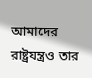আমাদের রাষ্ট্রযন্ত্রও তার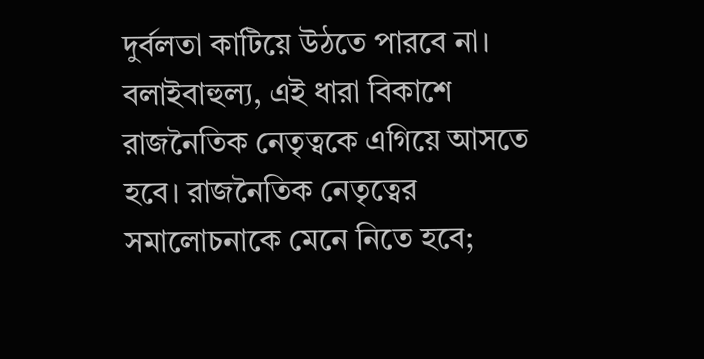দুর্বলতা কাটিয়ে উঠতে পারবে না। বলাইবাহুল্য, এই ধারা বিকাশে রাজনৈতিক নেতৃত্বকে এগিয়ে আসতে হবে। রাজনৈতিক নেতৃত্বের সমালোচনাকে মেনে নিতে হবে;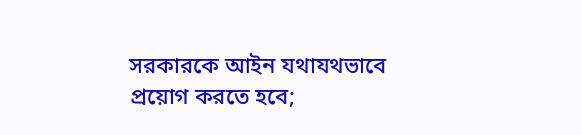সরকারকে আইন যথাযথভাবে প্রয়োগ করতে হবে;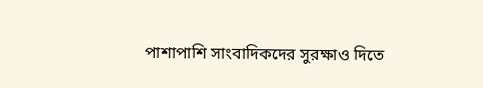পাশাপাশি সাংবাদিকদের সুরক্ষাও দিতে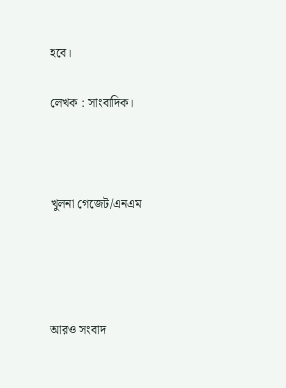হবে।

লেখক : সাংবাদিক।



খুলনা গেজেট/এনএম




আরও সংবাদ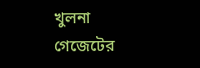খুলনা গেজেটের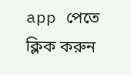app পেতে ক্লিক করুন